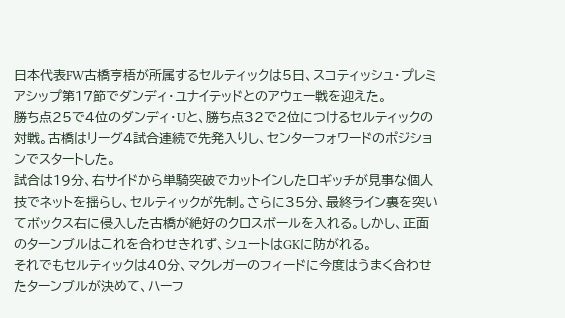日本代表FW古橋亨梧が所属するセルティックは5日、スコティッシュ・プレミアシップ第17節でダンディ・ユナイテッドとのアウェー戦を迎えた。
勝ち点25で4位のダンディ・Uと、勝ち点32で2位につけるセルティックの対戦。古橋はリーグ4試合連続で先発入りし、センターフォワードのポジションでスタートした。
試合は19分、右サイドから単騎突破でカットインしたロギッチが見事な個人技でネットを揺らし、セルティックが先制。さらに35分、最終ライン裏を突いてボックス右に侵入した古橋が絶好のクロスボールを入れる。しかし、正面のターンブルはこれを合わせきれず、シュートはGKに防がれる。
それでもセルティックは40分、マクレガーのフィードに今度はうまく合わせたターンブルが決めて、ハーフ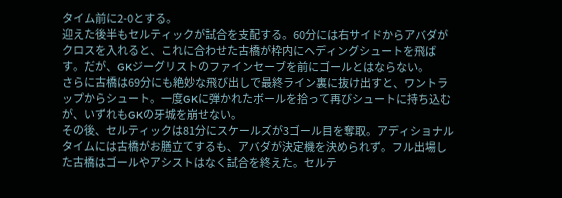タイム前に2-0とする。
迎えた後半もセルティックが試合を支配する。60分には右サイドからアバダがクロスを入れると、これに合わせた古橋が枠内にヘディングシュートを飛ばす。だが、GKジーグリストのファインセーブを前にゴールとはならない。
さらに古橋は69分にも絶妙な飛び出しで最終ライン裏に抜け出すと、ワントラップからシュート。一度GKに弾かれたボールを拾って再びシュートに持ち込むが、いずれもGKの牙城を崩せない。
その後、セルティックは81分にスケールズが3ゴール目を奪取。アディショナルタイムには古橋がお膳立てするも、アバダが決定機を決められず。フル出場した古橋はゴールやアシストはなく試合を終えた。セルテ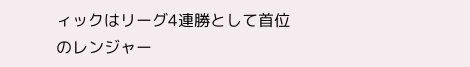ィックはリーグ4連勝として首位のレンジャー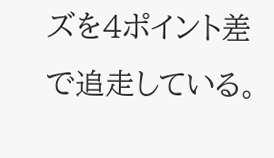ズを4ポイント差で追走している。